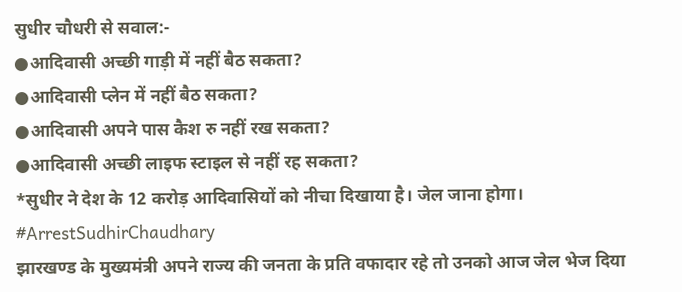सुधीर चौधरी से सवाल:-
●आदिवासी अच्छी गाड़ी में नहीं बैठ सकता?
●आदिवासी प्लेन में नहीं बैठ सकता?
●आदिवासी अपने पास कैश रु नहीं रख सकता?
●आदिवासी अच्छी लाइफ स्टाइल से नहीं रह सकता?
*सुधीर ने देश के 12 करोड़ आदिवासियों को नीचा दिखाया है। जेल जाना होगा।
#ArrestSudhirChaudhary
झारखण्ड के मुख्यमंत्री अपने राज्य की जनता के प्रति वफादार रहे तो उनको आज जेल भेज दिया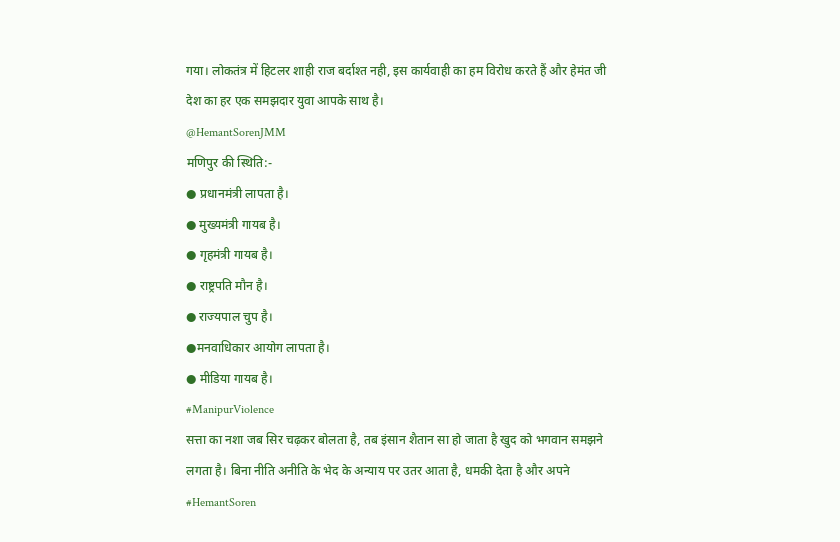गया। लोकतंत्र में हिटलर शाही राज बर्दाश्त नही, इस कार्यवाही का हम विरोध करते हैं और हेमंत जी देश का हर एक समझदार युवा आपके साथ है।
@HemantSorenJMM
मणिपुर की स्थिति:-
● प्रधानमंत्री लापता है।
● मुख्यमंत्री गायब है।
● गृहमंत्री गायब है।
● राष्ट्रपति मौन है।
● राज्यपाल चुप है।
●मनवाधिकार आयोग लापता है।
● मीडिया गायब है।
#ManipurViolence
सत्ता का नशा जब सिर चढ़कर बोलता है, तब इंसान शैतान सा हो जाता है खुद को भगवान समझने लगता है। बिना नीति अनीति के भेद के अन्याय पर उतर आता है, धमकी देता है और अपने
#HemantSoren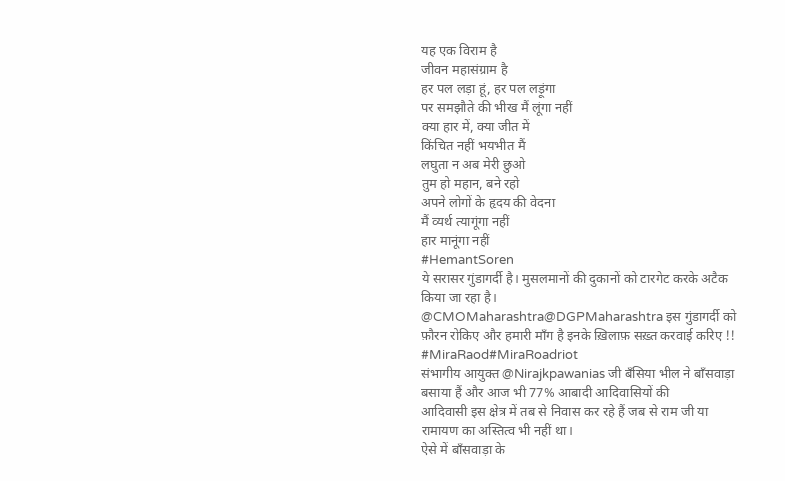यह एक विराम है
जीवन महासंग्राम है
हर पल लड़ा हूं, हर पल लड़ूंगा
पर समझौते की भीख मैं लूंगा नहीं
क्या हार में, क्या जीत में
किंचित नहीं भयभीत मैं
लघुता न अब मेरी छुओ
तुम हो महान, बने रहो
अपने लोगों के हृदय की वेदना
मैं व्यर्थ त्यागूंगा नहीं
हार मानूंगा नहीं
#HemantSoren
ये सरासर गुंडागर्दी है। मुसलमानों की दुकानों को टारगेट करके अटैक किया जा रहा है।
@CMOMaharashtra@DGPMaharashtra इस गुंडागर्दी को फ़ौरन रोकिए और हमारी माँग है इनके ख़िलाफ़ सख़्त करवाई करिए !!
#MiraRaod#MiraRoadriot
संभागीय आयुक्त @Nirajkpawanias जी बँसिया भील ने बाँसवाड़ा बसाया हैं और आज भी 77% आबादी आदिवासियों की
आदिवासी इस क्षेत्र में तब से निवास कर रहे हैं जब से राम जी या रामायण का अस्तित्व भी नहीं था।
ऐसे में बाँसवाड़ा के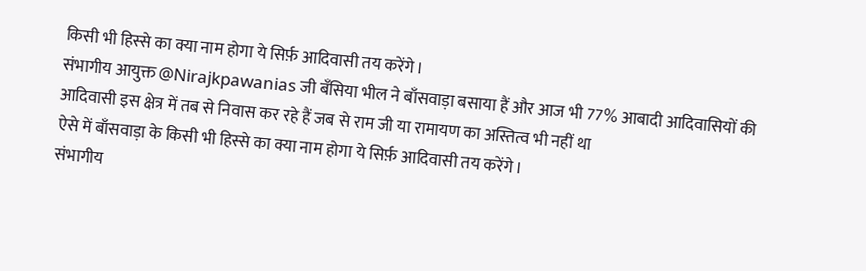किसी भी हिस्से का क्या नाम होगा ये सिर्फ़ आदिवासी तय करेंगे।
संभागीय आयुक्त @Nirajkpawanias जी बँसिया भील ने बाँसवाड़ा बसाया हैं और आज भी 77% आबादी आदिवासियों की
आदिवासी इस क्षेत्र में तब से निवास कर रहे हैं जब से राम जी या रामायण का अस्तित्व भी नहीं था
ऐसे में बाँसवाड़ा के किसी भी हिस्से का क्या नाम होगा ये सिर्फ़ आदिवासी तय करेंगे।
संभागीय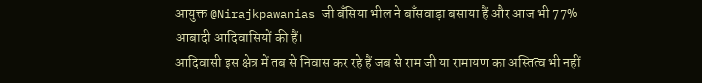आयुक्त @Nirajkpawanias जी बँसिया भील ने बाँसवाड़ा बसाया हैं और आज भी 77% आबादी आदिवासियों की हैं।
आदिवासी इस क्षेत्र में तब से निवास कर रहे हैं जब से राम जी या रामायण का अस्तित्व भी नहीं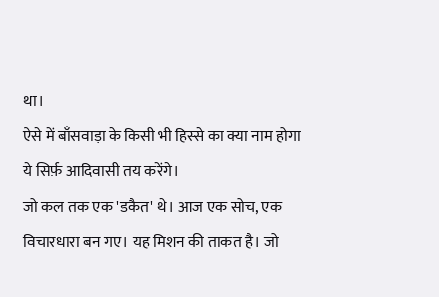था।
ऐसे में बाँसवाड़ा के किसी भी हिस्से का क्या नाम होगा ये सिर्फ़ आदिवासी तय करेंगे।
जो कल तक एक 'डकैत' थे। आज एक सोच, एक विचारधारा बन गए। यह मिशन की ताकत है। जो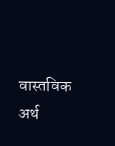वास्तविक अर्थ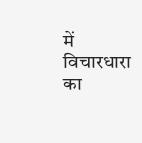में विचारधारा का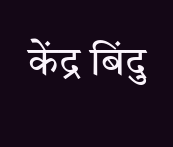केंद्र बिंदु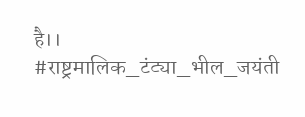है।। #राष्ट्रमालिक_टंट्या_भील_जयंती